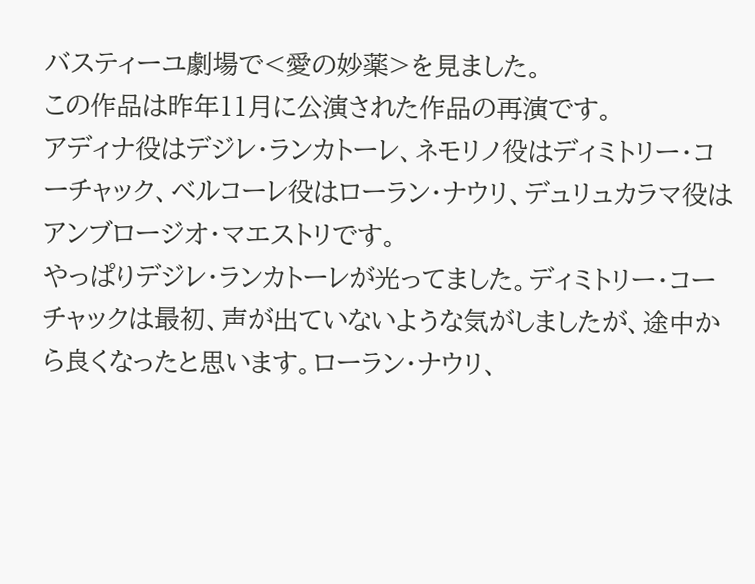バスティーユ劇場で<愛の妙薬>を見ました。
この作品は昨年11月に公演された作品の再演です。
アディナ役はデジレ・ランカトーレ、ネモリノ役はディミトリー・コーチャック、ベルコーレ役はローラン・ナウリ、デュリュカラマ役はアンブロージオ・マエストリです。
やっぱりデジレ・ランカトーレが光ってました。ディミトリー・コーチャックは最初、声が出ていないような気がしましたが、途中から良くなったと思います。ローラン・ナウリ、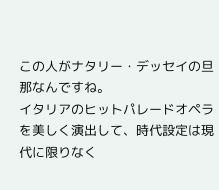この人がナタリー・デッセイの旦那なんですね。
イタリアのヒットパレードオペラを美しく演出して、時代設定は現代に限りなく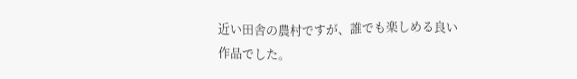近い田舎の農村ですが、誰でも楽しめる良い作品でした。